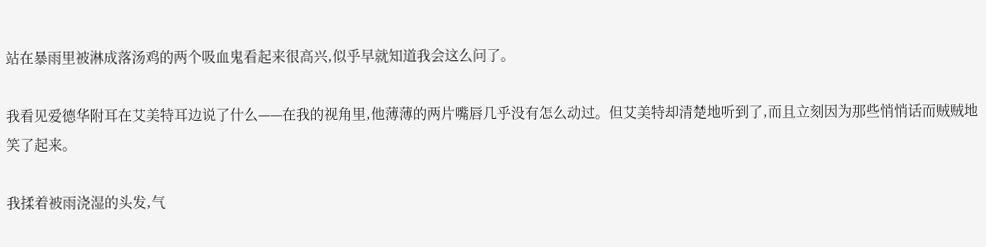站在暴雨里被淋成落汤鸡的两个吸血鬼看起来很高兴,似乎早就知道我会这么问了。

我看见爱德华附耳在艾美特耳边说了什么——在我的视角里,他薄薄的两片嘴唇几乎没有怎么动过。但艾美特却清楚地听到了,而且立刻因为那些悄悄话而贼贼地笑了起来。

我揉着被雨浇湿的头发,气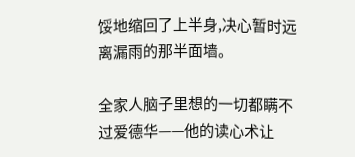馁地缩回了上半身,决心暂时远离漏雨的那半面墙。

全家人脑子里想的一切都瞒不过爱德华——他的读心术让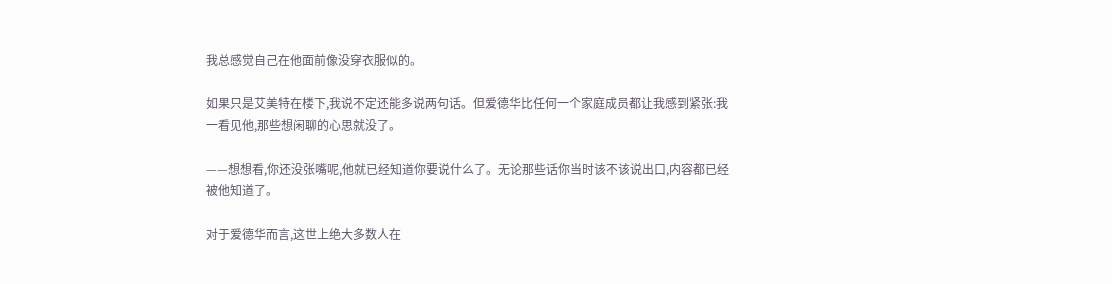我总感觉自己在他面前像没穿衣服似的。

如果只是艾美特在楼下,我说不定还能多说两句话。但爱德华比任何一个家庭成员都让我感到紧张:我一看见他,那些想闲聊的心思就没了。

——想想看,你还没张嘴呢,他就已经知道你要说什么了。无论那些话你当时该不该说出口,内容都已经被他知道了。

对于爱德华而言,这世上绝大多数人在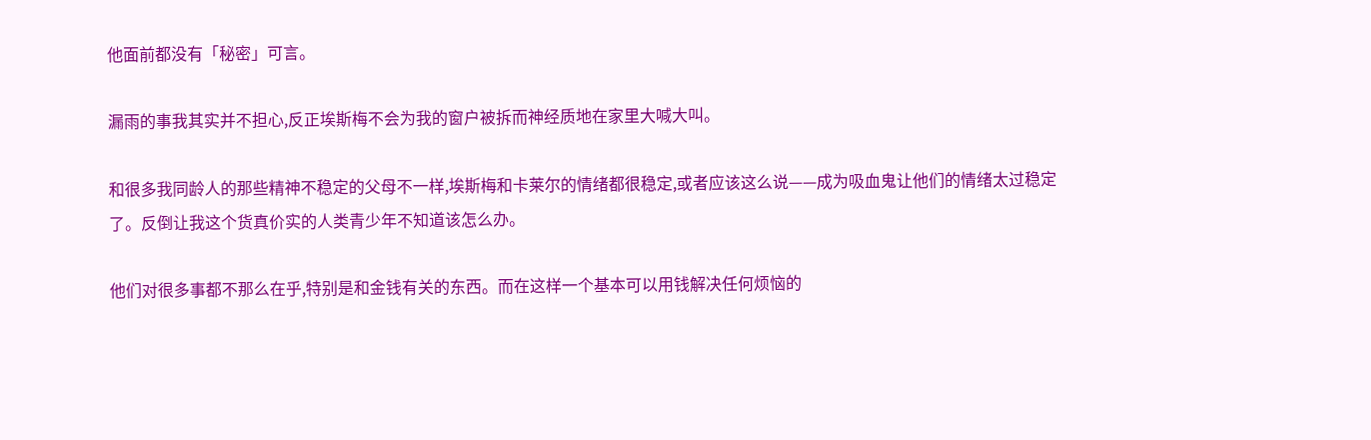他面前都没有「秘密」可言。

漏雨的事我其实并不担心,反正埃斯梅不会为我的窗户被拆而神经质地在家里大喊大叫。

和很多我同龄人的那些精神不稳定的父母不一样,埃斯梅和卡莱尔的情绪都很稳定,或者应该这么说——成为吸血鬼让他们的情绪太过稳定了。反倒让我这个货真价实的人类青少年不知道该怎么办。

他们对很多事都不那么在乎,特别是和金钱有关的东西。而在这样一个基本可以用钱解决任何烦恼的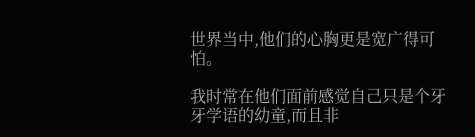世界当中,他们的心胸更是宽广得可怕。

我时常在他们面前感觉自己只是个牙牙学语的幼童,而且非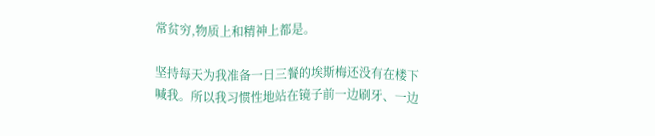常贫穷,物质上和精神上都是。

坚持每天为我准备一日三餐的埃斯梅还没有在楼下喊我。所以我习惯性地站在镜子前一边刷牙、一边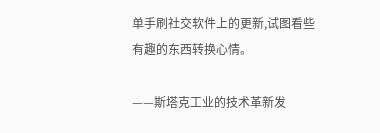单手刷社交软件上的更新,试图看些有趣的东西转换心情。

——斯塔克工业的技术革新发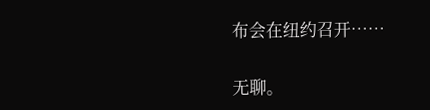布会在纽约召开……

无聊。